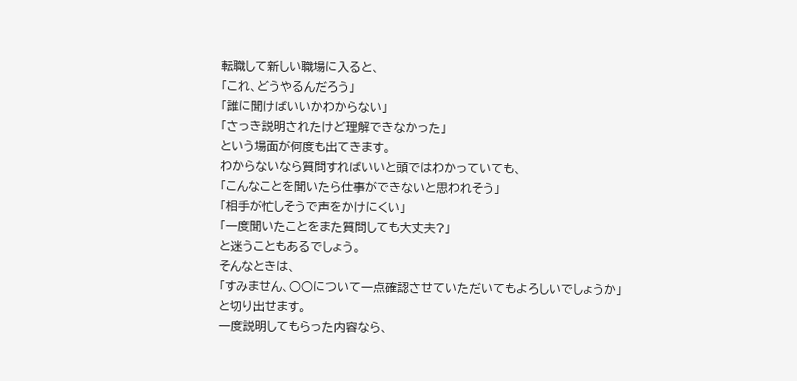転職して新しい職場に入ると、
「これ、どうやるんだろう」
「誰に聞けばいいかわからない」
「さっき説明されたけど理解できなかった」
という場面が何度も出てきます。
わからないなら質問すればいいと頭ではわかっていても、
「こんなことを聞いたら仕事ができないと思われそう」
「相手が忙しそうで声をかけにくい」
「一度聞いたことをまた質問しても大丈夫?」
と迷うこともあるでしょう。
そんなときは、
「すみません、○○について一点確認させていただいてもよろしいでしょうか」
と切り出せます。
一度説明してもらった内容なら、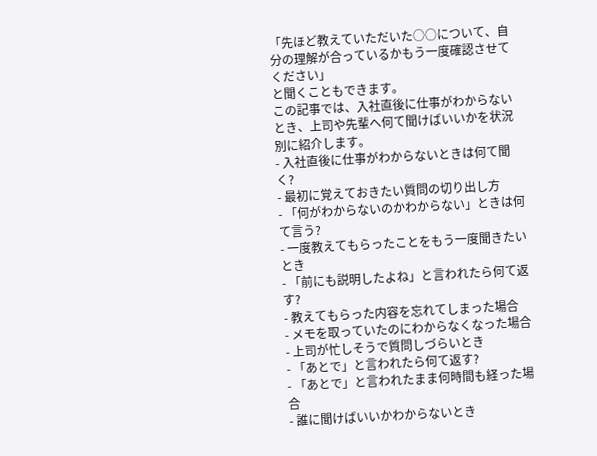「先ほど教えていただいた○○について、自分の理解が合っているかもう一度確認させてください」
と聞くこともできます。
この記事では、入社直後に仕事がわからないとき、上司や先輩へ何て聞けばいいかを状況別に紹介します。
- 入社直後に仕事がわからないときは何て聞く?
- 最初に覚えておきたい質問の切り出し方
- 「何がわからないのかわからない」ときは何て言う?
- 一度教えてもらったことをもう一度聞きたいとき
- 「前にも説明したよね」と言われたら何て返す?
- 教えてもらった内容を忘れてしまった場合
- メモを取っていたのにわからなくなった場合
- 上司が忙しそうで質問しづらいとき
- 「あとで」と言われたら何て返す?
- 「あとで」と言われたまま何時間も経った場合
- 誰に聞けばいいかわからないとき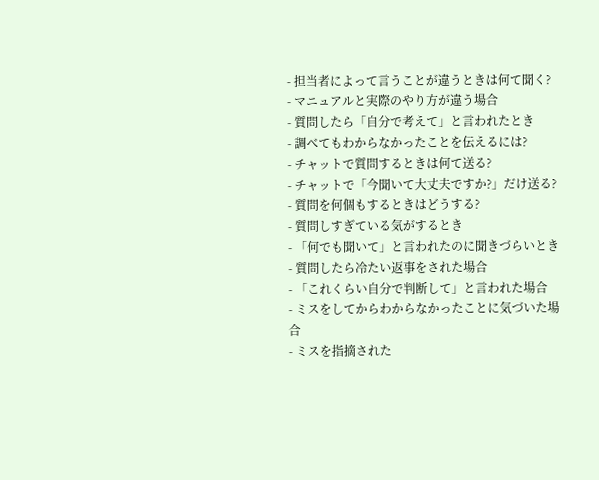- 担当者によって言うことが違うときは何て聞く?
- マニュアルと実際のやり方が違う場合
- 質問したら「自分で考えて」と言われたとき
- 調べてもわからなかったことを伝えるには?
- チャットで質問するときは何て送る?
- チャットで「今聞いて大丈夫ですか?」だけ送る?
- 質問を何個もするときはどうする?
- 質問しすぎている気がするとき
- 「何でも聞いて」と言われたのに聞きづらいとき
- 質問したら冷たい返事をされた場合
- 「これくらい自分で判断して」と言われた場合
- ミスをしてからわからなかったことに気づいた場合
- ミスを指摘された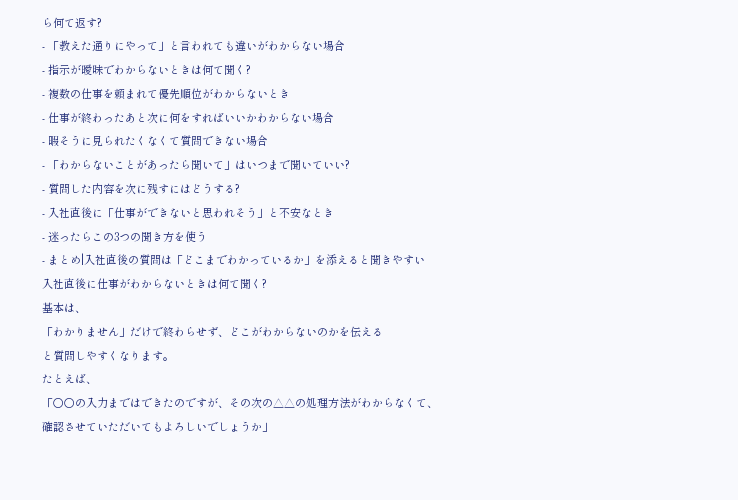ら何て返す?
- 「教えた通りにやって」と言われても違いがわからない場合
- 指示が曖昧でわからないときは何て聞く?
- 複数の仕事を頼まれて優先順位がわからないとき
- 仕事が終わったあと次に何をすればいいかわからない場合
- 暇そうに見られたくなくて質問できない場合
- 「わからないことがあったら聞いて」はいつまで聞いていい?
- 質問した内容を次に残すにはどうする?
- 入社直後に「仕事ができないと思われそう」と不安なとき
- 迷ったらこの3つの聞き方を使う
- まとめ|入社直後の質問は「どこまでわかっているか」を添えると聞きやすい
入社直後に仕事がわからないときは何て聞く?
基本は、
「わかりません」だけで終わらせず、どこがわからないのかを伝える
と質問しやすくなります。
たとえば、
「○○の入力まではできたのですが、その次の△△の処理方法がわからなくて、確認させていただいてもよろしいでしょうか」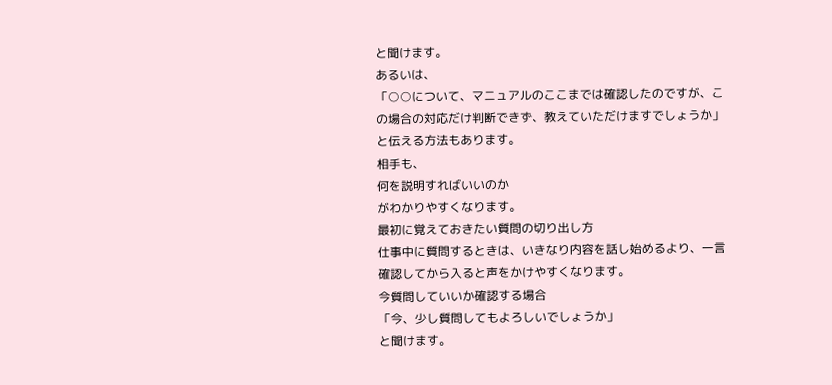と聞けます。
あるいは、
「○○について、マニュアルのここまでは確認したのですが、この場合の対応だけ判断できず、教えていただけますでしょうか」
と伝える方法もあります。
相手も、
何を説明すればいいのか
がわかりやすくなります。
最初に覚えておきたい質問の切り出し方
仕事中に質問するときは、いきなり内容を話し始めるより、一言確認してから入ると声をかけやすくなります。
今質問していいか確認する場合
「今、少し質問してもよろしいでしょうか」
と聞けます。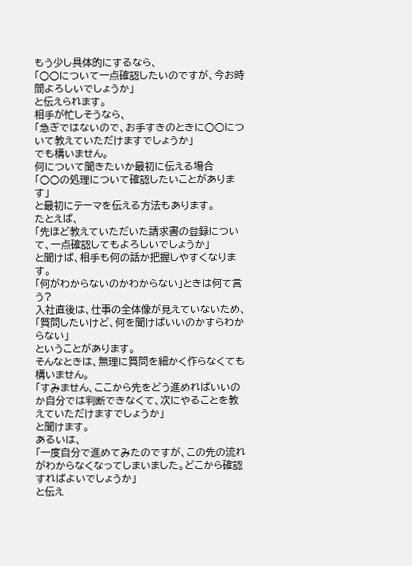もう少し具体的にするなら、
「○○について一点確認したいのですが、今お時間よろしいでしょうか」
と伝えられます。
相手が忙しそうなら、
「急ぎではないので、お手すきのときに○○について教えていただけますでしょうか」
でも構いません。
何について聞きたいか最初に伝える場合
「○○の処理について確認したいことがあります」
と最初にテーマを伝える方法もあります。
たとえば、
「先ほど教えていただいた請求書の登録について、一点確認してもよろしいでしょうか」
と聞けば、相手も何の話か把握しやすくなります。
「何がわからないのかわからない」ときは何て言う?
入社直後は、仕事の全体像が見えていないため、
「質問したいけど、何を聞けばいいのかすらわからない」
ということがあります。
そんなときは、無理に質問を細かく作らなくても構いません。
「すみません、ここから先をどう進めればいいのか自分では判断できなくて、次にやることを教えていただけますでしょうか」
と聞けます。
あるいは、
「一度自分で進めてみたのですが、この先の流れがわからなくなってしまいました。どこから確認すればよいでしょうか」
と伝え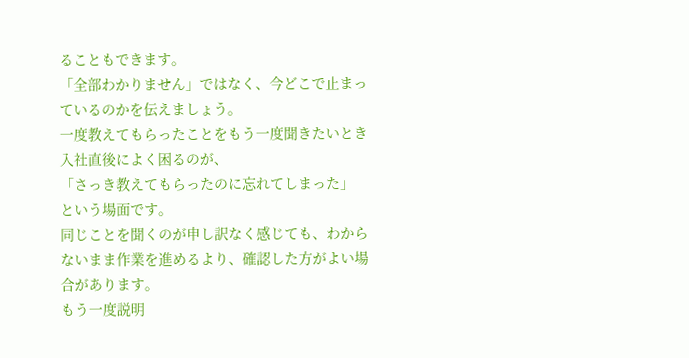ることもできます。
「全部わかりません」ではなく、今どこで止まっているのかを伝えましょう。
一度教えてもらったことをもう一度聞きたいとき
入社直後によく困るのが、
「さっき教えてもらったのに忘れてしまった」
という場面です。
同じことを聞くのが申し訳なく感じても、わからないまま作業を進めるより、確認した方がよい場合があります。
もう一度説明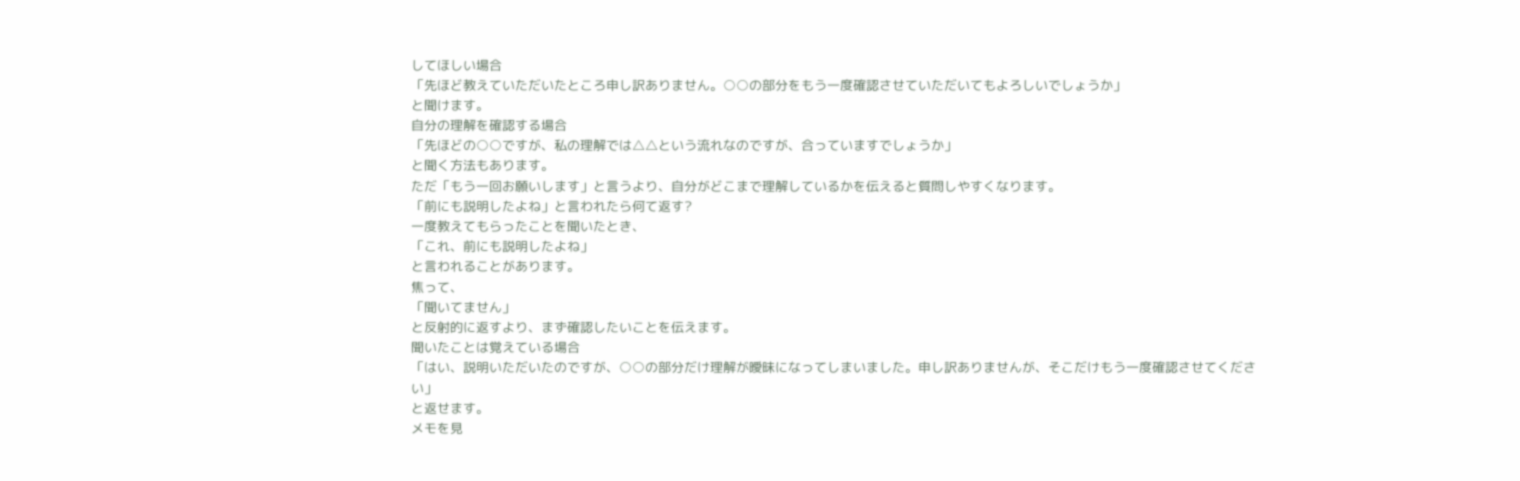してほしい場合
「先ほど教えていただいたところ申し訳ありません。○○の部分をもう一度確認させていただいてもよろしいでしょうか」
と聞けます。
自分の理解を確認する場合
「先ほどの○○ですが、私の理解では△△という流れなのですが、合っていますでしょうか」
と聞く方法もあります。
ただ「もう一回お願いします」と言うより、自分がどこまで理解しているかを伝えると質問しやすくなります。
「前にも説明したよね」と言われたら何て返す?
一度教えてもらったことを聞いたとき、
「これ、前にも説明したよね」
と言われることがあります。
焦って、
「聞いてません」
と反射的に返すより、まず確認したいことを伝えます。
聞いたことは覚えている場合
「はい、説明いただいたのですが、○○の部分だけ理解が曖昧になってしまいました。申し訳ありませんが、そこだけもう一度確認させてください」
と返せます。
メモを見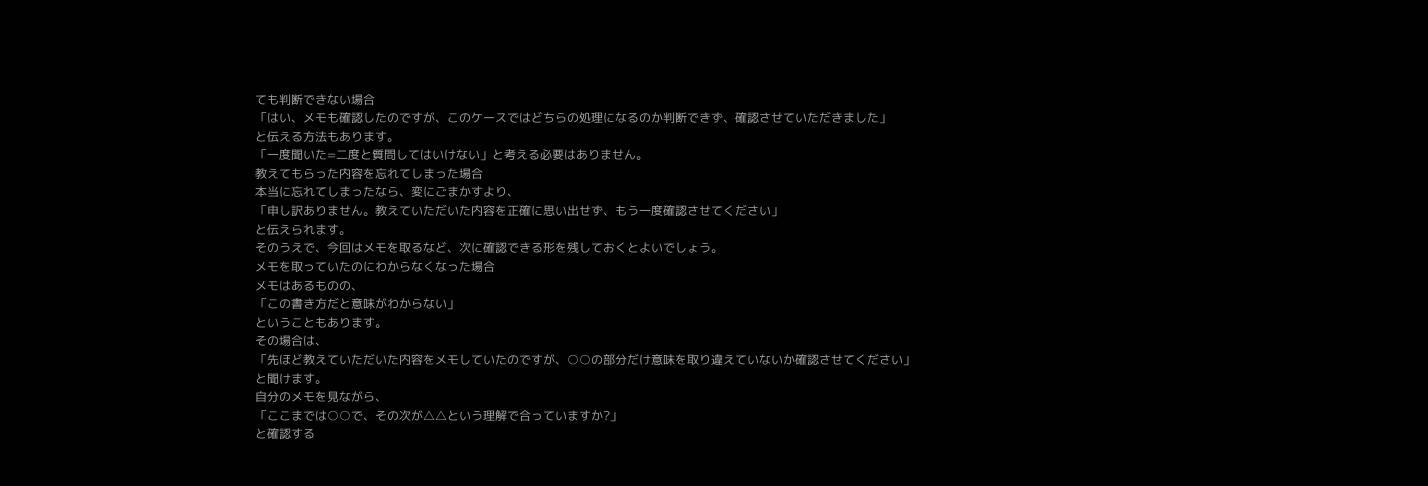ても判断できない場合
「はい、メモも確認したのですが、このケースではどちらの処理になるのか判断できず、確認させていただきました」
と伝える方法もあります。
「一度聞いた=二度と質問してはいけない」と考える必要はありません。
教えてもらった内容を忘れてしまった場合
本当に忘れてしまったなら、変にごまかすより、
「申し訳ありません。教えていただいた内容を正確に思い出せず、もう一度確認させてください」
と伝えられます。
そのうえで、今回はメモを取るなど、次に確認できる形を残しておくとよいでしょう。
メモを取っていたのにわからなくなった場合
メモはあるものの、
「この書き方だと意味がわからない」
ということもあります。
その場合は、
「先ほど教えていただいた内容をメモしていたのですが、○○の部分だけ意味を取り違えていないか確認させてください」
と聞けます。
自分のメモを見ながら、
「ここまでは○○で、その次が△△という理解で合っていますか?」
と確認する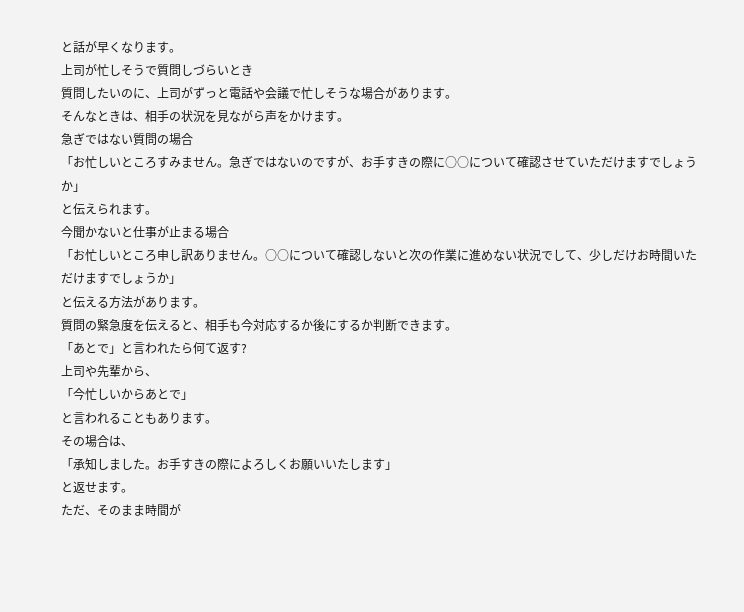と話が早くなります。
上司が忙しそうで質問しづらいとき
質問したいのに、上司がずっと電話や会議で忙しそうな場合があります。
そんなときは、相手の状況を見ながら声をかけます。
急ぎではない質問の場合
「お忙しいところすみません。急ぎではないのですが、お手すきの際に○○について確認させていただけますでしょうか」
と伝えられます。
今聞かないと仕事が止まる場合
「お忙しいところ申し訳ありません。○○について確認しないと次の作業に進めない状況でして、少しだけお時間いただけますでしょうか」
と伝える方法があります。
質問の緊急度を伝えると、相手も今対応するか後にするか判断できます。
「あとで」と言われたら何て返す?
上司や先輩から、
「今忙しいからあとで」
と言われることもあります。
その場合は、
「承知しました。お手すきの際によろしくお願いいたします」
と返せます。
ただ、そのまま時間が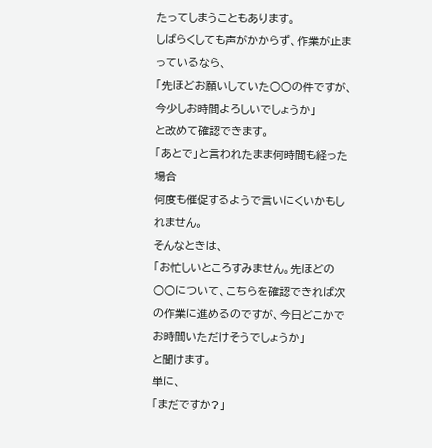たってしまうこともあります。
しばらくしても声がかからず、作業が止まっているなら、
「先ほどお願いしていた○○の件ですが、今少しお時間よろしいでしょうか」
と改めて確認できます。
「あとで」と言われたまま何時間も経った場合
何度も催促するようで言いにくいかもしれません。
そんなときは、
「お忙しいところすみません。先ほどの○○について、こちらを確認できれば次の作業に進めるのですが、今日どこかでお時間いただけそうでしょうか」
と聞けます。
単に、
「まだですか?」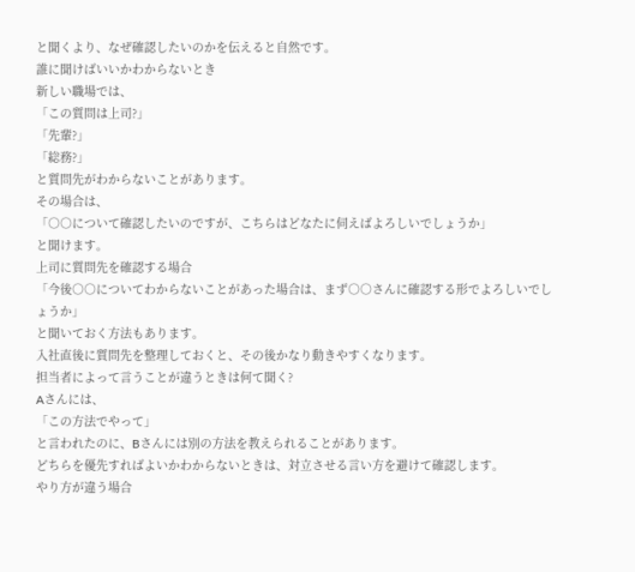と聞くより、なぜ確認したいのかを伝えると自然です。
誰に聞けばいいかわからないとき
新しい職場では、
「この質問は上司?」
「先輩?」
「総務?」
と質問先がわからないことがあります。
その場合は、
「○○について確認したいのですが、こちらはどなたに伺えばよろしいでしょうか」
と聞けます。
上司に質問先を確認する場合
「今後○○についてわからないことがあった場合は、まず○○さんに確認する形でよろしいでしょうか」
と聞いておく方法もあります。
入社直後に質問先を整理しておくと、その後かなり動きやすくなります。
担当者によって言うことが違うときは何て聞く?
Aさんには、
「この方法でやって」
と言われたのに、Bさんには別の方法を教えられることがあります。
どちらを優先すればよいかわからないときは、対立させる言い方を避けて確認します。
やり方が違う場合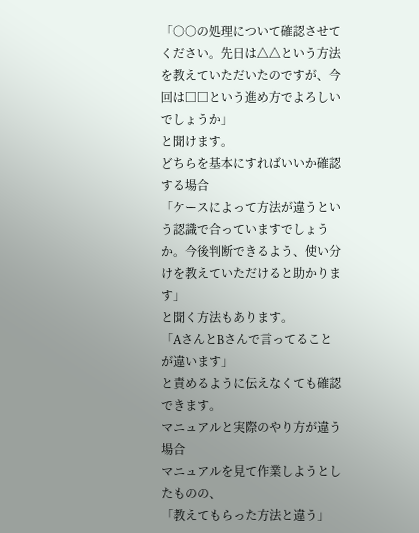「○○の処理について確認させてください。先日は△△という方法を教えていただいたのですが、今回は□□という進め方でよろしいでしょうか」
と聞けます。
どちらを基本にすればいいか確認する場合
「ケースによって方法が違うという認識で合っていますでしょうか。今後判断できるよう、使い分けを教えていただけると助かります」
と聞く方法もあります。
「AさんとBさんで言ってることが違います」
と責めるように伝えなくても確認できます。
マニュアルと実際のやり方が違う場合
マニュアルを見て作業しようとしたものの、
「教えてもらった方法と違う」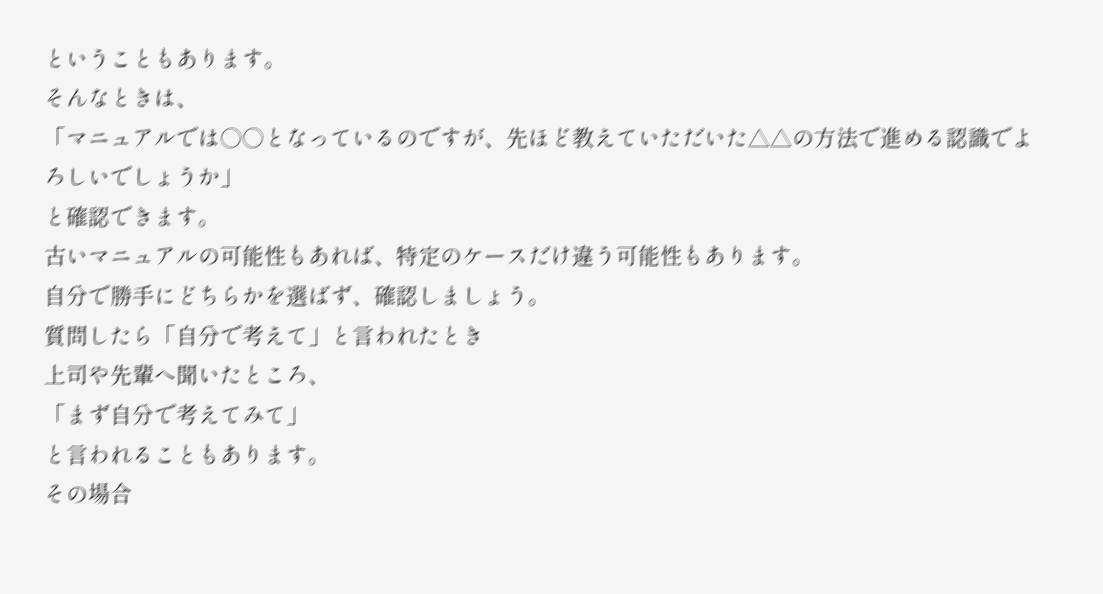ということもあります。
そんなときは、
「マニュアルでは○○となっているのですが、先ほど教えていただいた△△の方法で進める認識でよろしいでしょうか」
と確認できます。
古いマニュアルの可能性もあれば、特定のケースだけ違う可能性もあります。
自分で勝手にどちらかを選ばず、確認しましょう。
質問したら「自分で考えて」と言われたとき
上司や先輩へ聞いたところ、
「まず自分で考えてみて」
と言われることもあります。
その場合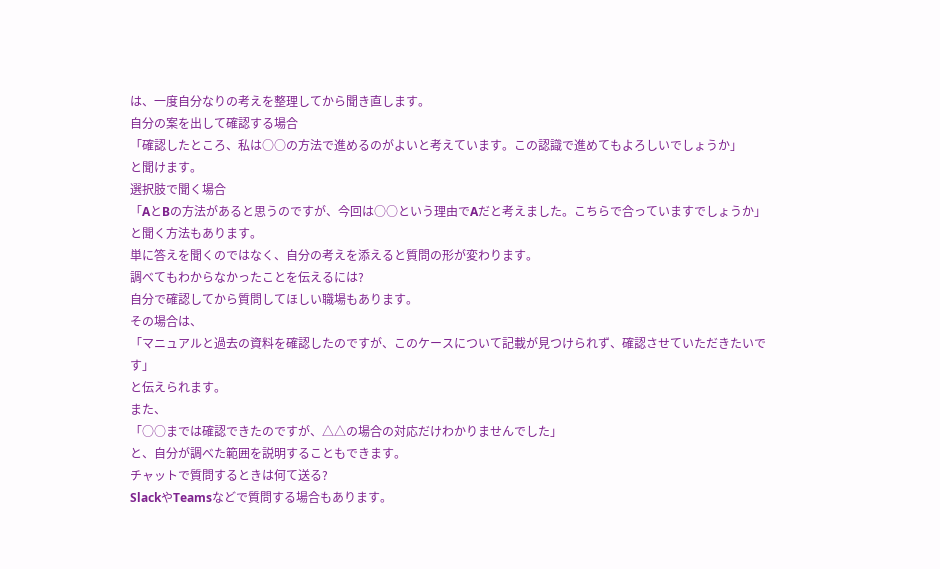は、一度自分なりの考えを整理してから聞き直します。
自分の案を出して確認する場合
「確認したところ、私は○○の方法で進めるのがよいと考えています。この認識で進めてもよろしいでしょうか」
と聞けます。
選択肢で聞く場合
「AとBの方法があると思うのですが、今回は○○という理由でAだと考えました。こちらで合っていますでしょうか」
と聞く方法もあります。
単に答えを聞くのではなく、自分の考えを添えると質問の形が変わります。
調べてもわからなかったことを伝えるには?
自分で確認してから質問してほしい職場もあります。
その場合は、
「マニュアルと過去の資料を確認したのですが、このケースについて記載が見つけられず、確認させていただきたいです」
と伝えられます。
また、
「○○までは確認できたのですが、△△の場合の対応だけわかりませんでした」
と、自分が調べた範囲を説明することもできます。
チャットで質問するときは何て送る?
SlackやTeamsなどで質問する場合もあります。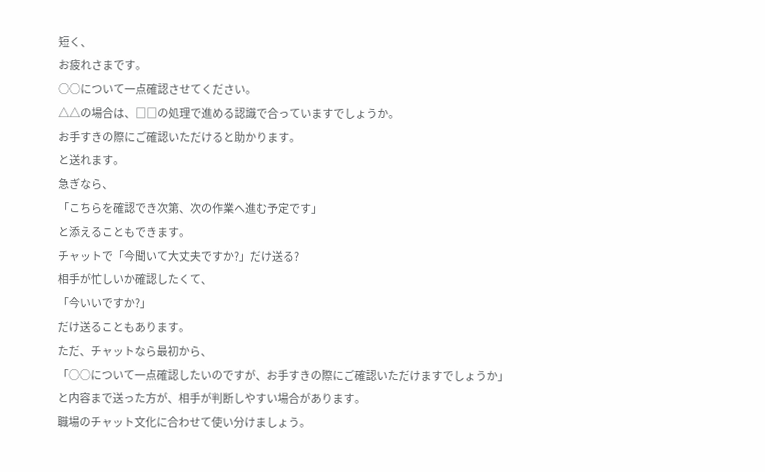短く、
お疲れさまです。
○○について一点確認させてください。
△△の場合は、□□の処理で進める認識で合っていますでしょうか。
お手すきの際にご確認いただけると助かります。
と送れます。
急ぎなら、
「こちらを確認でき次第、次の作業へ進む予定です」
と添えることもできます。
チャットで「今聞いて大丈夫ですか?」だけ送る?
相手が忙しいか確認したくて、
「今いいですか?」
だけ送ることもあります。
ただ、チャットなら最初から、
「○○について一点確認したいのですが、お手すきの際にご確認いただけますでしょうか」
と内容まで送った方が、相手が判断しやすい場合があります。
職場のチャット文化に合わせて使い分けましょう。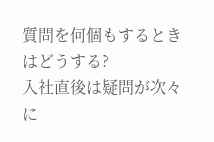質問を何個もするときはどうする?
入社直後は疑問が次々に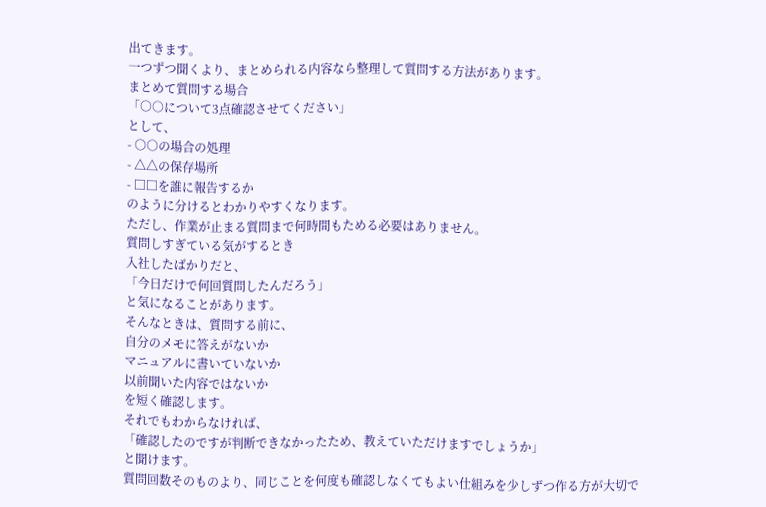出てきます。
一つずつ聞くより、まとめられる内容なら整理して質問する方法があります。
まとめて質問する場合
「○○について3点確認させてください」
として、
- ○○の場合の処理
- △△の保存場所
- □□を誰に報告するか
のように分けるとわかりやすくなります。
ただし、作業が止まる質問まで何時間もためる必要はありません。
質問しすぎている気がするとき
入社したばかりだと、
「今日だけで何回質問したんだろう」
と気になることがあります。
そんなときは、質問する前に、
自分のメモに答えがないか
マニュアルに書いていないか
以前聞いた内容ではないか
を短く確認します。
それでもわからなければ、
「確認したのですが判断できなかったため、教えていただけますでしょうか」
と聞けます。
質問回数そのものより、同じことを何度も確認しなくてもよい仕組みを少しずつ作る方が大切で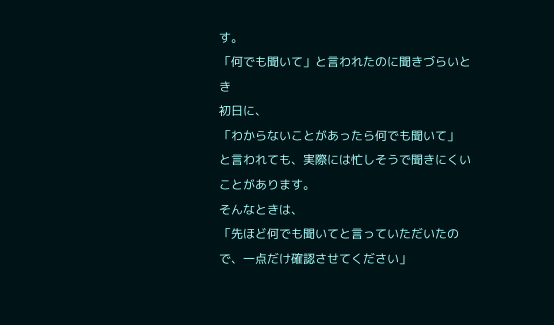す。
「何でも聞いて」と言われたのに聞きづらいとき
初日に、
「わからないことがあったら何でも聞いて」
と言われても、実際には忙しそうで聞きにくいことがあります。
そんなときは、
「先ほど何でも聞いてと言っていただいたので、一点だけ確認させてください」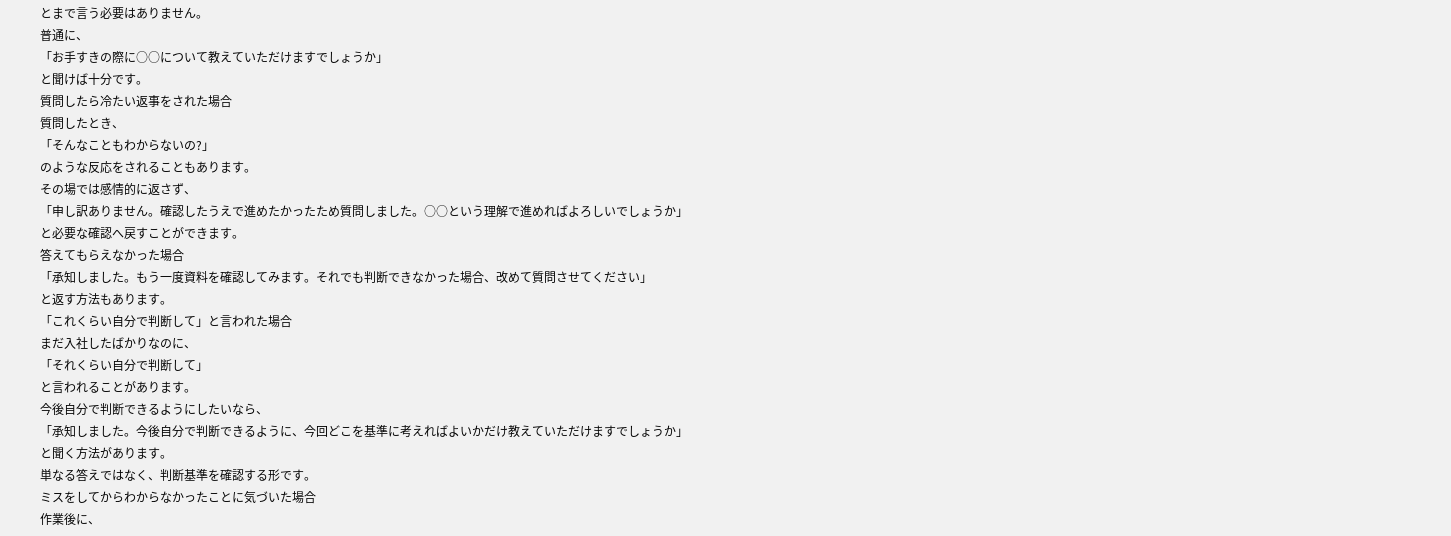とまで言う必要はありません。
普通に、
「お手すきの際に○○について教えていただけますでしょうか」
と聞けば十分です。
質問したら冷たい返事をされた場合
質問したとき、
「そんなこともわからないの?」
のような反応をされることもあります。
その場では感情的に返さず、
「申し訳ありません。確認したうえで進めたかったため質問しました。○○という理解で進めればよろしいでしょうか」
と必要な確認へ戻すことができます。
答えてもらえなかった場合
「承知しました。もう一度資料を確認してみます。それでも判断できなかった場合、改めて質問させてください」
と返す方法もあります。
「これくらい自分で判断して」と言われた場合
まだ入社したばかりなのに、
「それくらい自分で判断して」
と言われることがあります。
今後自分で判断できるようにしたいなら、
「承知しました。今後自分で判断できるように、今回どこを基準に考えればよいかだけ教えていただけますでしょうか」
と聞く方法があります。
単なる答えではなく、判断基準を確認する形です。
ミスをしてからわからなかったことに気づいた場合
作業後に、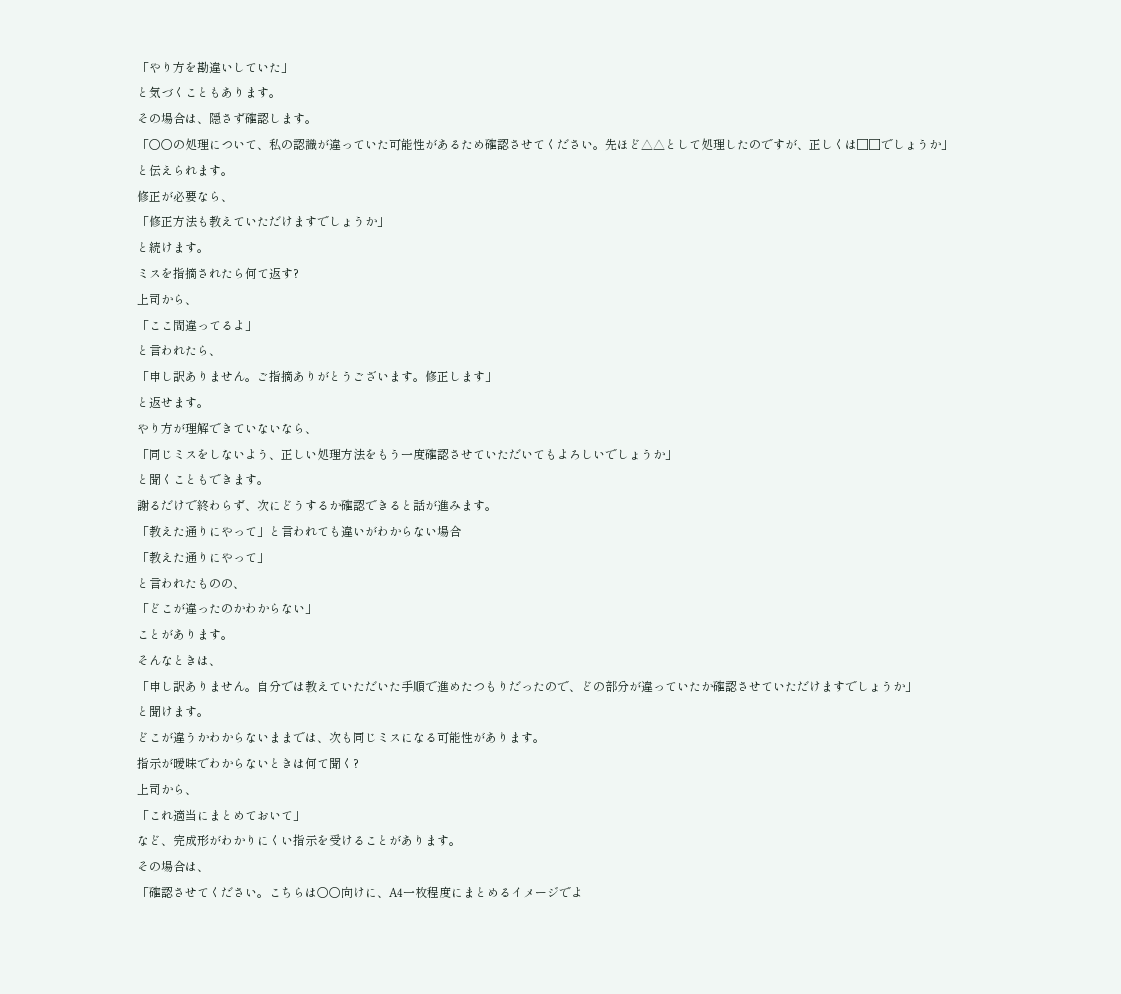「やり方を勘違いしていた」
と気づくこともあります。
その場合は、隠さず確認します。
「○○の処理について、私の認識が違っていた可能性があるため確認させてください。先ほど△△として処理したのですが、正しくは□□でしょうか」
と伝えられます。
修正が必要なら、
「修正方法も教えていただけますでしょうか」
と続けます。
ミスを指摘されたら何て返す?
上司から、
「ここ間違ってるよ」
と言われたら、
「申し訳ありません。ご指摘ありがとうございます。修正します」
と返せます。
やり方が理解できていないなら、
「同じミスをしないよう、正しい処理方法をもう一度確認させていただいてもよろしいでしょうか」
と聞くこともできます。
謝るだけで終わらず、次にどうするか確認できると話が進みます。
「教えた通りにやって」と言われても違いがわからない場合
「教えた通りにやって」
と言われたものの、
「どこが違ったのかわからない」
ことがあります。
そんなときは、
「申し訳ありません。自分では教えていただいた手順で進めたつもりだったので、どの部分が違っていたか確認させていただけますでしょうか」
と聞けます。
どこが違うかわからないままでは、次も同じミスになる可能性があります。
指示が曖昧でわからないときは何て聞く?
上司から、
「これ適当にまとめておいて」
など、完成形がわかりにくい指示を受けることがあります。
その場合は、
「確認させてください。こちらは○○向けに、A4一枚程度にまとめるイメージでよ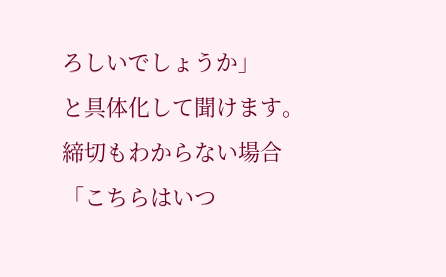ろしいでしょうか」
と具体化して聞けます。
締切もわからない場合
「こちらはいつ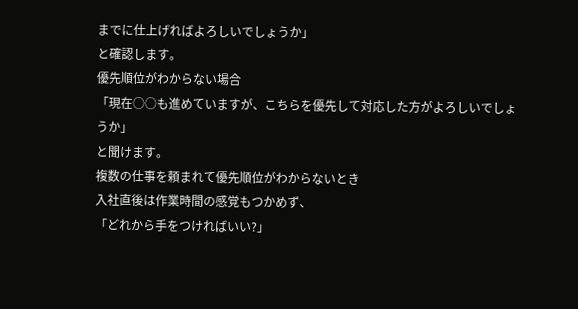までに仕上げればよろしいでしょうか」
と確認します。
優先順位がわからない場合
「現在○○も進めていますが、こちらを優先して対応した方がよろしいでしょうか」
と聞けます。
複数の仕事を頼まれて優先順位がわからないとき
入社直後は作業時間の感覚もつかめず、
「どれから手をつければいい?」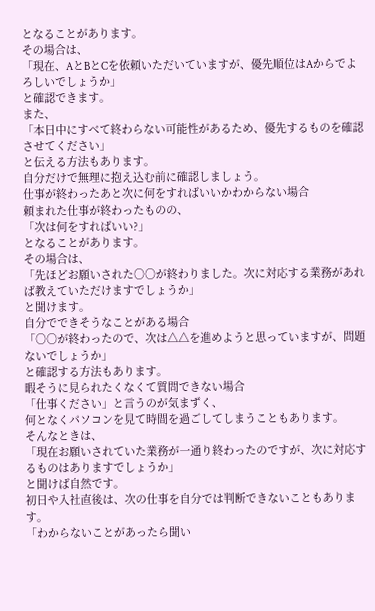となることがあります。
その場合は、
「現在、AとBとCを依頼いただいていますが、優先順位はAからでよろしいでしょうか」
と確認できます。
また、
「本日中にすべて終わらない可能性があるため、優先するものを確認させてください」
と伝える方法もあります。
自分だけで無理に抱え込む前に確認しましょう。
仕事が終わったあと次に何をすればいいかわからない場合
頼まれた仕事が終わったものの、
「次は何をすればいい?」
となることがあります。
その場合は、
「先ほどお願いされた○○が終わりました。次に対応する業務があれば教えていただけますでしょうか」
と聞けます。
自分でできそうなことがある場合
「○○が終わったので、次は△△を進めようと思っていますが、問題ないでしょうか」
と確認する方法もあります。
暇そうに見られたくなくて質問できない場合
「仕事ください」と言うのが気まずく、
何となくパソコンを見て時間を過ごしてしまうこともあります。
そんなときは、
「現在お願いされていた業務が一通り終わったのですが、次に対応するものはありますでしょうか」
と聞けば自然です。
初日や入社直後は、次の仕事を自分では判断できないこともあります。
「わからないことがあったら聞い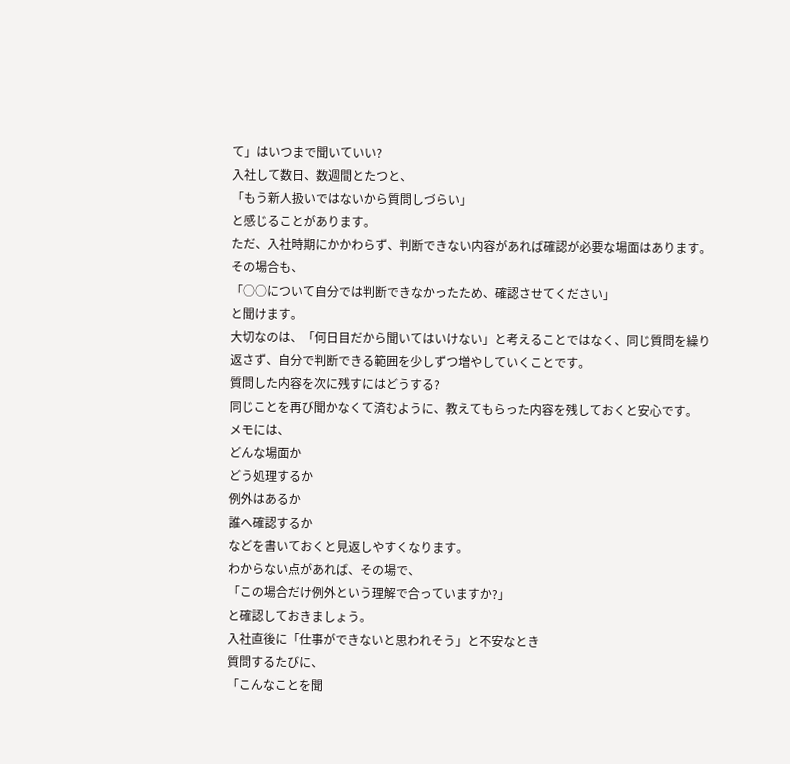て」はいつまで聞いていい?
入社して数日、数週間とたつと、
「もう新人扱いではないから質問しづらい」
と感じることがあります。
ただ、入社時期にかかわらず、判断できない内容があれば確認が必要な場面はあります。
その場合も、
「○○について自分では判断できなかったため、確認させてください」
と聞けます。
大切なのは、「何日目だから聞いてはいけない」と考えることではなく、同じ質問を繰り返さず、自分で判断できる範囲を少しずつ増やしていくことです。
質問した内容を次に残すにはどうする?
同じことを再び聞かなくて済むように、教えてもらった内容を残しておくと安心です。
メモには、
どんな場面か
どう処理するか
例外はあるか
誰へ確認するか
などを書いておくと見返しやすくなります。
わからない点があれば、その場で、
「この場合だけ例外という理解で合っていますか?」
と確認しておきましょう。
入社直後に「仕事ができないと思われそう」と不安なとき
質問するたびに、
「こんなことを聞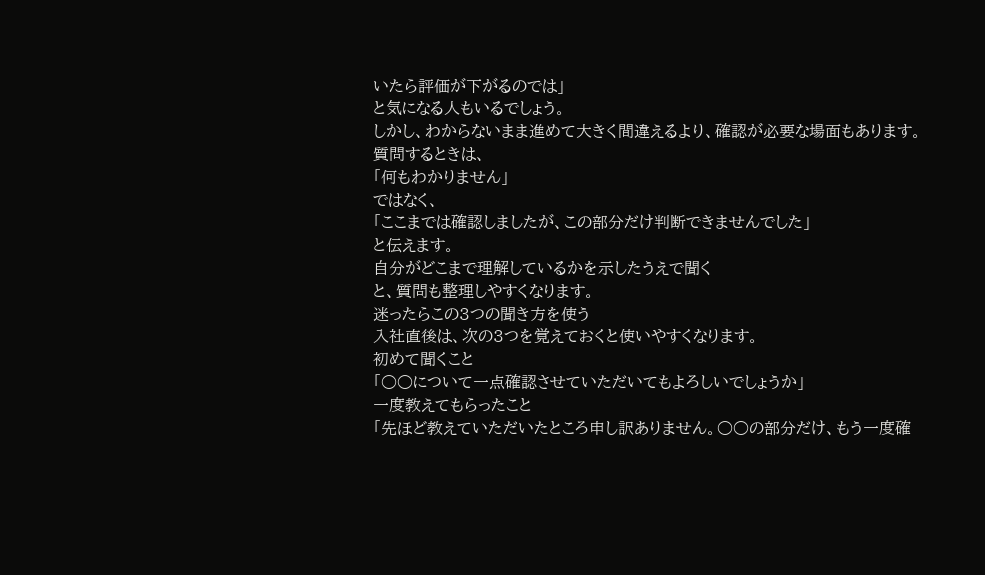いたら評価が下がるのでは」
と気になる人もいるでしょう。
しかし、わからないまま進めて大きく間違えるより、確認が必要な場面もあります。
質問するときは、
「何もわかりません」
ではなく、
「ここまでは確認しましたが、この部分だけ判断できませんでした」
と伝えます。
自分がどこまで理解しているかを示したうえで聞く
と、質問も整理しやすくなります。
迷ったらこの3つの聞き方を使う
入社直後は、次の3つを覚えておくと使いやすくなります。
初めて聞くこと
「○○について一点確認させていただいてもよろしいでしょうか」
一度教えてもらったこと
「先ほど教えていただいたところ申し訳ありません。○○の部分だけ、もう一度確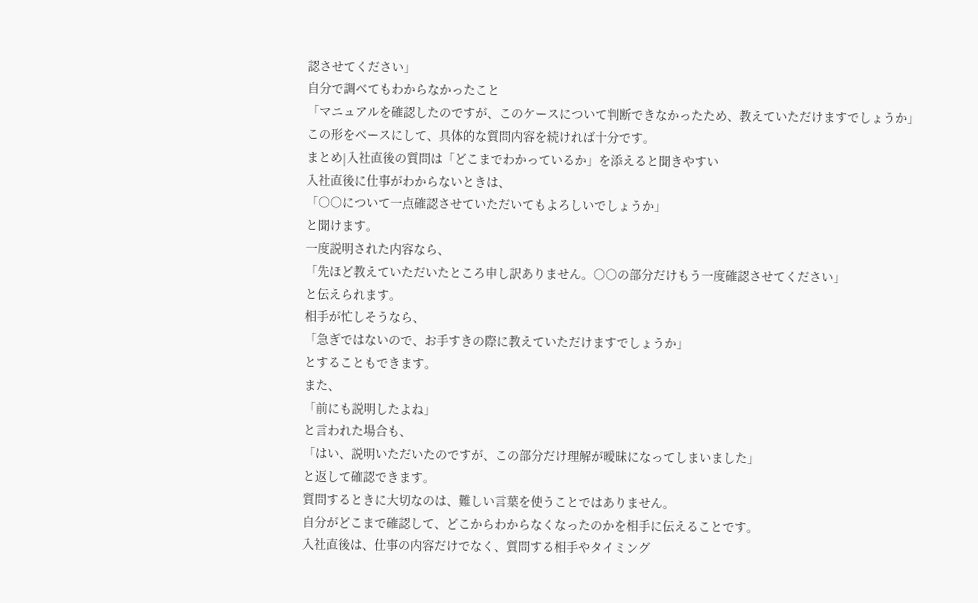認させてください」
自分で調べてもわからなかったこと
「マニュアルを確認したのですが、このケースについて判断できなかったため、教えていただけますでしょうか」
この形をベースにして、具体的な質問内容を続ければ十分です。
まとめ|入社直後の質問は「どこまでわかっているか」を添えると聞きやすい
入社直後に仕事がわからないときは、
「○○について一点確認させていただいてもよろしいでしょうか」
と聞けます。
一度説明された内容なら、
「先ほど教えていただいたところ申し訳ありません。○○の部分だけもう一度確認させてください」
と伝えられます。
相手が忙しそうなら、
「急ぎではないので、お手すきの際に教えていただけますでしょうか」
とすることもできます。
また、
「前にも説明したよね」
と言われた場合も、
「はい、説明いただいたのですが、この部分だけ理解が曖昧になってしまいました」
と返して確認できます。
質問するときに大切なのは、難しい言葉を使うことではありません。
自分がどこまで確認して、どこからわからなくなったのかを相手に伝えることです。
入社直後は、仕事の内容だけでなく、質問する相手やタイミング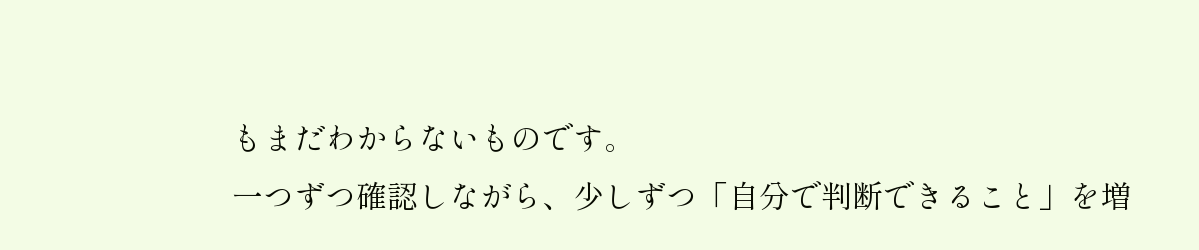もまだわからないものです。
一つずつ確認しながら、少しずつ「自分で判断できること」を増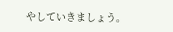やしていきましょう。